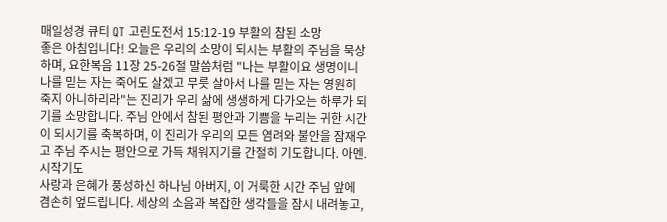매일성경 큐티 QT 고린도전서 15:12-19 부활의 참된 소망
좋은 아침입니다! 오늘은 우리의 소망이 되시는 부활의 주님을 묵상하며, 요한복음 11장 25-26절 말씀처럼 "나는 부활이요 생명이니 나를 믿는 자는 죽어도 살겠고 무릇 살아서 나를 믿는 자는 영원히 죽지 아니하리라"는 진리가 우리 삶에 생생하게 다가오는 하루가 되기를 소망합니다. 주님 안에서 참된 평안과 기쁨을 누리는 귀한 시간이 되시기를 축복하며, 이 진리가 우리의 모든 염려와 불안을 잠재우고 주님 주시는 평안으로 가득 채워지기를 간절히 기도합니다. 아멘.
시작기도
사랑과 은혜가 풍성하신 하나님 아버지, 이 거룩한 시간 주님 앞에 겸손히 엎드립니다. 세상의 소음과 복잡한 생각들을 잠시 내려놓고,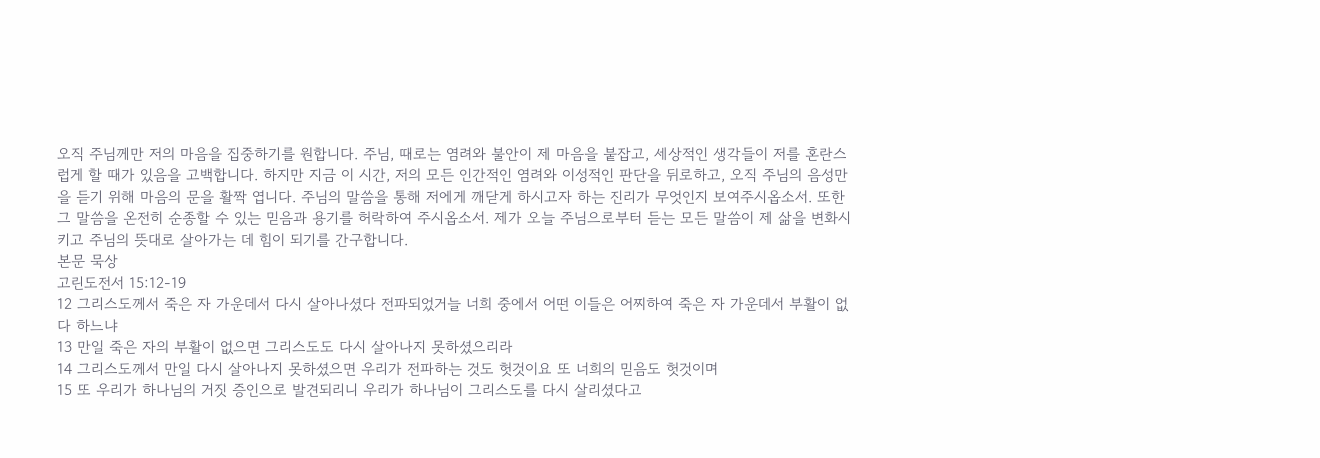오직 주님께만 저의 마음을 집중하기를 원합니다. 주님, 때로는 염려와 불안이 제 마음을 붙잡고, 세상적인 생각들이 저를 혼란스럽게 할 때가 있음을 고백합니다. 하지만 지금 이 시간, 저의 모든 인간적인 염려와 이성적인 판단을 뒤로하고, 오직 주님의 음성만을 듣기 위해 마음의 문을 활짝 엽니다. 주님의 말씀을 통해 저에게 깨닫게 하시고자 하는 진리가 무엇인지 보여주시옵소서. 또한 그 말씀을 온전히 순종할 수 있는 믿음과 용기를 허락하여 주시옵소서. 제가 오늘 주님으로부터 듣는 모든 말씀이 제 삶을 변화시키고 주님의 뜻대로 살아가는 데 힘이 되기를 간구합니다.
본문 묵상
고린도전서 15:12-19
12 그리스도께서 죽은 자 가운데서 다시 살아나셨다 전파되었거늘 너희 중에서 어떤 이들은 어찌하여 죽은 자 가운데서 부활이 없다 하느냐
13 만일 죽은 자의 부활이 없으면 그리스도도 다시 살아나지 못하셨으리라
14 그리스도께서 만일 다시 살아나지 못하셨으면 우리가 전파하는 것도 헛것이요 또 너희의 믿음도 헛것이며
15 또 우리가 하나님의 거짓 증인으로 발견되리니 우리가 하나님이 그리스도를 다시 살리셨다고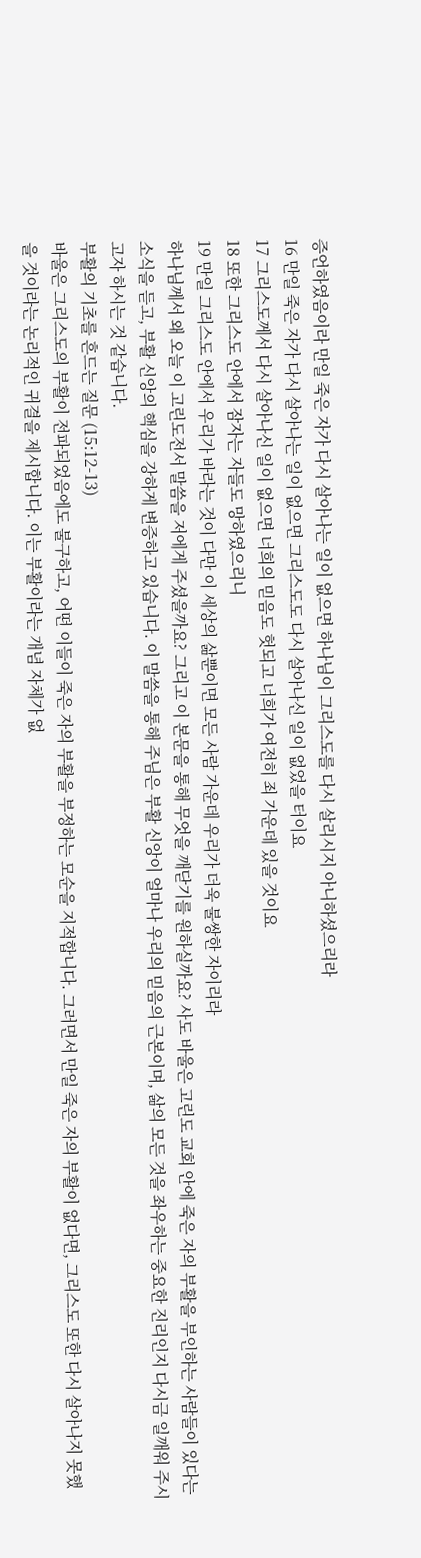증언하였음이라 만일 죽은 자가 다시 살아나는 일이 없으면 하나님이 그리스도를 다시 살리시지 아니하셨으리라
16 만일 죽은 자가 다시 살아나는 일이 없으면 그리스도도 다시 살아나신 일이 없었을 터이요
17 그리스도께서 다시 살아나신 일이 없으면 너희의 믿음도 헛되고 너희가 여전히 죄 가운데 있을 것이요
18 또한 그리스도 안에서 잠자는 자들도 망하였으리니
19 만일 그리스도 안에서 우리가 바라는 것이 다만 이 세상의 삶뿐이면 모든 사람 가운데 우리가 더욱 불쌍한 자이리라
하나님께서 왜 오늘 이 고린도전서 말씀을 저에게 주셨을까요? 그리고 이 본문을 통해 무엇을 깨닫기를 원하실까요? 사도 바울은 고린도 교회 안에 죽은 자의 부활을 부인하는 사람들이 있다는 소식을 듣고, 부활 신앙의 핵심을 강하게 변증하고 있습니다. 이 말씀을 통해 주님은 부활 신앙이 얼마나 우리의 믿음의 근본이며, 삶의 모든 것을 좌우하는 중요한 진리인지 다시금 일깨워 주시고자 하시는 것 같습니다.
부활의 기초를 흔드는 질문 (15:12-13)
바울은 그리스도의 부활이 전파되었음에도 불구하고, 어떤 이들이 죽은 자의 부활을 부정하는 모순을 지적합니다. 그러면서 만일 죽은 자의 부활이 없다면, 그리스도 또한 다시 살아나지 못했을 것이라는 논리적인 귀결을 제시합니다. 이는 부활이라는 개념 자체가 없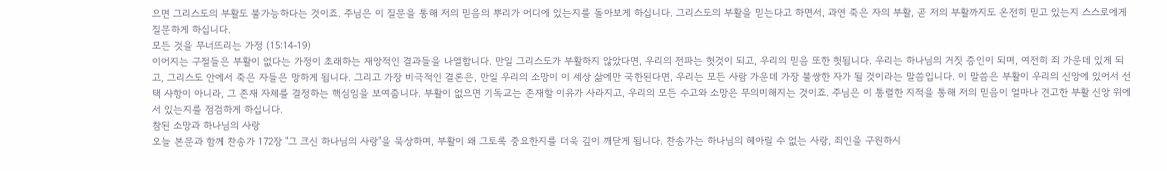으면 그리스도의 부활도 불가능하다는 것이죠. 주님은 이 질문을 통해 저의 믿음의 뿌리가 어디에 있는지를 돌아보게 하십니다. 그리스도의 부활을 믿는다고 하면서, 과연 죽은 자의 부활, 곧 저의 부활까지도 온전히 믿고 있는지 스스로에게 질문하게 하십니다.
모든 것을 무너뜨리는 가정 (15:14-19)
이어지는 구절들은 부활이 없다는 가정이 초래하는 재앙적인 결과들을 나열합니다. 만일 그리스도가 부활하지 않았다면, 우리의 전파는 헛것이 되고, 우리의 믿음 또한 헛됩니다. 우리는 하나님의 거짓 증인이 되며, 여전히 죄 가운데 있게 되고, 그리스도 안에서 죽은 자들은 망하게 됩니다. 그리고 가장 비극적인 결론은, 만일 우리의 소망이 이 세상 삶에만 국한된다면, 우리는 모든 사람 가운데 가장 불쌍한 자가 될 것이라는 말씀입니다. 이 말씀은 부활이 우리의 신앙에 있어서 선택 사항이 아니라, 그 존재 자체를 결정하는 핵심임을 보여줍니다. 부활이 없으면 기독교는 존재할 이유가 사라지고, 우리의 모든 수고와 소망은 무의미해지는 것이죠. 주님은 이 통렬한 지적을 통해 저의 믿음이 얼마나 견고한 부활 신앙 위에 서 있는지를 점검하게 하십니다.
참된 소망과 하나님의 사랑
오늘 본문과 함께 찬송가 172장 "그 크신 하나님의 사랑"을 묵상하며, 부활이 왜 그토록 중요한지를 더욱 깊이 깨닫게 됩니다. 찬송가는 하나님의 헤아릴 수 없는 사랑, 죄인을 구원하시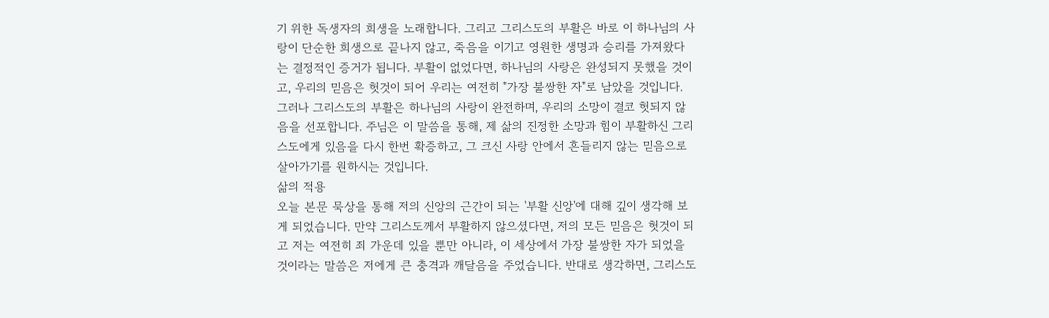기 위한 독생자의 희생을 노래합니다. 그리고 그리스도의 부활은 바로 이 하나님의 사랑이 단순한 희생으로 끝나지 않고, 죽음을 이기고 영원한 생명과 승리를 가져왔다는 결정적인 증거가 됩니다. 부활이 없었다면, 하나님의 사랑은 완성되지 못했을 것이고, 우리의 믿음은 헛것이 되어 우리는 여전히 "가장 불쌍한 자"로 남았을 것입니다. 그러나 그리스도의 부활은 하나님의 사랑이 완전하며, 우리의 소망이 결코 헛되지 않음을 선포합니다. 주님은 이 말씀을 통해, 제 삶의 진정한 소망과 힘이 부활하신 그리스도에게 있음을 다시 한번 확증하고, 그 크신 사랑 안에서 흔들리지 않는 믿음으로 살아가기를 원하시는 것입니다.
삶의 적용
오늘 본문 묵상을 통해 저의 신앙의 근간이 되는 '부활 신앙'에 대해 깊이 생각해 보게 되었습니다. 만약 그리스도께서 부활하지 않으셨다면, 저의 모든 믿음은 헛것이 되고 저는 여전히 죄 가운데 있을 뿐만 아니라, 이 세상에서 가장 불쌍한 자가 되었을 것이라는 말씀은 저에게 큰 충격과 깨달음을 주었습니다. 반대로 생각하면, 그리스도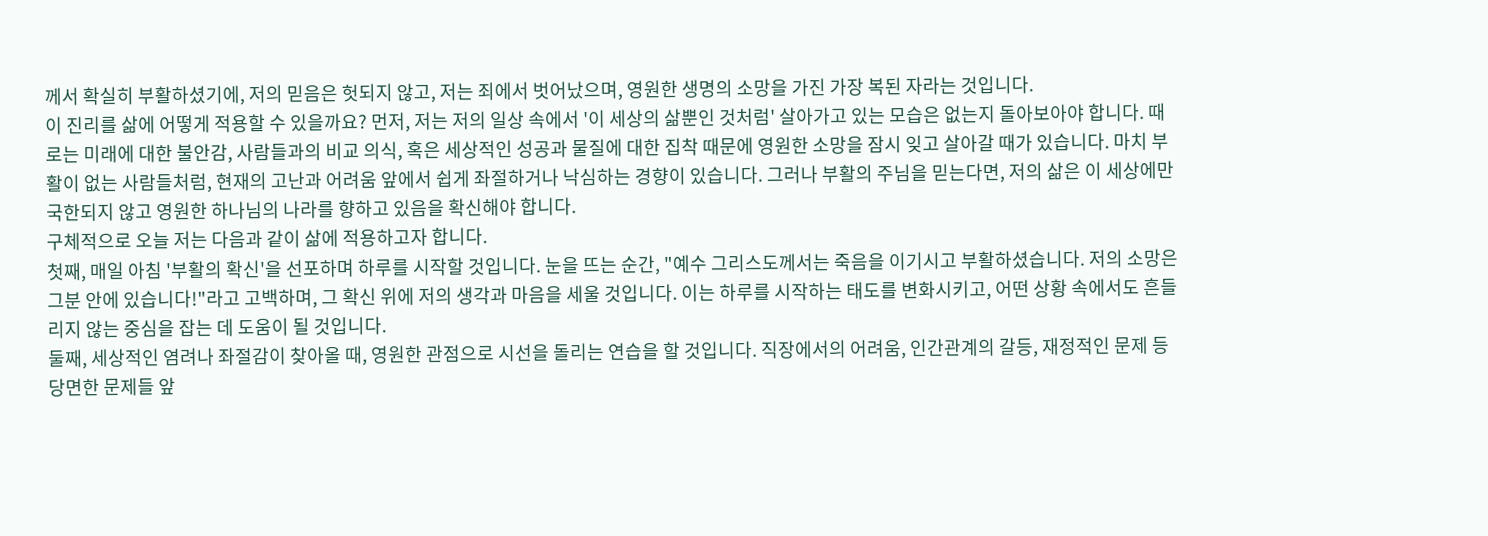께서 확실히 부활하셨기에, 저의 믿음은 헛되지 않고, 저는 죄에서 벗어났으며, 영원한 생명의 소망을 가진 가장 복된 자라는 것입니다.
이 진리를 삶에 어떻게 적용할 수 있을까요? 먼저, 저는 저의 일상 속에서 '이 세상의 삶뿐인 것처럼' 살아가고 있는 모습은 없는지 돌아보아야 합니다. 때로는 미래에 대한 불안감, 사람들과의 비교 의식, 혹은 세상적인 성공과 물질에 대한 집착 때문에 영원한 소망을 잠시 잊고 살아갈 때가 있습니다. 마치 부활이 없는 사람들처럼, 현재의 고난과 어려움 앞에서 쉽게 좌절하거나 낙심하는 경향이 있습니다. 그러나 부활의 주님을 믿는다면, 저의 삶은 이 세상에만 국한되지 않고 영원한 하나님의 나라를 향하고 있음을 확신해야 합니다.
구체적으로 오늘 저는 다음과 같이 삶에 적용하고자 합니다.
첫째, 매일 아침 '부활의 확신'을 선포하며 하루를 시작할 것입니다. 눈을 뜨는 순간, "예수 그리스도께서는 죽음을 이기시고 부활하셨습니다. 저의 소망은 그분 안에 있습니다!"라고 고백하며, 그 확신 위에 저의 생각과 마음을 세울 것입니다. 이는 하루를 시작하는 태도를 변화시키고, 어떤 상황 속에서도 흔들리지 않는 중심을 잡는 데 도움이 될 것입니다.
둘째, 세상적인 염려나 좌절감이 찾아올 때, 영원한 관점으로 시선을 돌리는 연습을 할 것입니다. 직장에서의 어려움, 인간관계의 갈등, 재정적인 문제 등 당면한 문제들 앞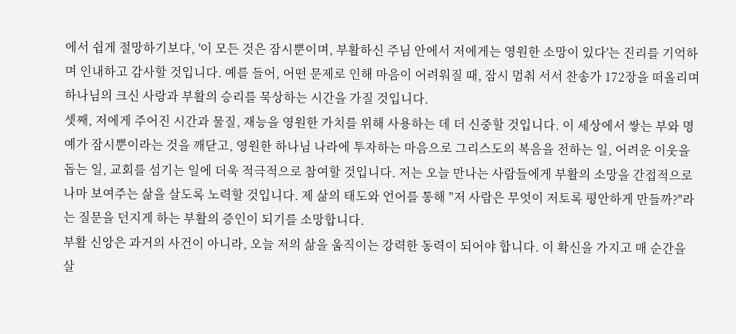에서 쉽게 절망하기보다, '이 모든 것은 잠시뿐이며, 부활하신 주님 안에서 저에게는 영원한 소망이 있다'는 진리를 기억하며 인내하고 감사할 것입니다. 예를 들어, 어떤 문제로 인해 마음이 어려워질 때, 잠시 멈춰 서서 찬송가 172장을 떠올리며 하나님의 크신 사랑과 부활의 승리를 묵상하는 시간을 가질 것입니다.
셋째, 저에게 주어진 시간과 물질, 재능을 영원한 가치를 위해 사용하는 데 더 신중할 것입니다. 이 세상에서 쌓는 부와 명예가 잠시뿐이라는 것을 깨닫고, 영원한 하나님 나라에 투자하는 마음으로 그리스도의 복음을 전하는 일, 어려운 이웃을 돕는 일, 교회를 섬기는 일에 더욱 적극적으로 참여할 것입니다. 저는 오늘 만나는 사람들에게 부활의 소망을 간접적으로나마 보여주는 삶을 살도록 노력할 것입니다. 제 삶의 태도와 언어를 통해 "저 사람은 무엇이 저토록 평안하게 만들까?"라는 질문을 던지게 하는 부활의 증인이 되기를 소망합니다.
부활 신앙은 과거의 사건이 아니라, 오늘 저의 삶을 움직이는 강력한 동력이 되어야 합니다. 이 확신을 가지고 매 순간을 살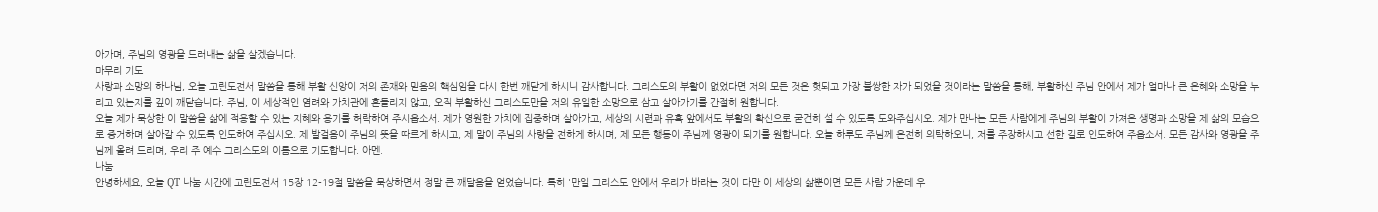아가며, 주님의 영광을 드러내는 삶을 살겠습니다.
마무리 기도
사랑과 소망의 하나님, 오늘 고린도전서 말씀을 통해 부활 신앙이 저의 존재와 믿음의 핵심임을 다시 한번 깨닫게 하시니 감사합니다. 그리스도의 부활이 없었다면 저의 모든 것은 헛되고 가장 불쌍한 자가 되었을 것이라는 말씀을 통해, 부활하신 주님 안에서 제가 얼마나 큰 은혜와 소망을 누리고 있는지를 깊이 깨닫습니다. 주님, 이 세상적인 염려와 가치관에 흔들리지 않고, 오직 부활하신 그리스도만을 저의 유일한 소망으로 삼고 살아가기를 간절히 원합니다.
오늘 제가 묵상한 이 말씀을 삶에 적용할 수 있는 지혜와 용기를 허락하여 주시옵소서. 제가 영원한 가치에 집중하며 살아가고, 세상의 시련과 유혹 앞에서도 부활의 확신으로 굳건히 설 수 있도록 도와주십시오. 제가 만나는 모든 사람에게 주님의 부활이 가져온 생명과 소망을 제 삶의 모습으로 증거하며 살아갈 수 있도록 인도하여 주십시오. 제 발걸음이 주님의 뜻을 따르게 하시고, 제 말이 주님의 사랑을 전하게 하시며, 제 모든 행동이 주님께 영광이 되기를 원합니다. 오늘 하루도 주님께 온전히 의탁하오니, 저를 주장하시고 선한 길로 인도하여 주옵소서. 모든 감사와 영광을 주님께 올려 드리며, 우리 주 예수 그리스도의 이름으로 기도합니다. 아멘.
나눔
안녕하세요, 오늘 QT 나눔 시간에 고린도전서 15장 12-19절 말씀을 묵상하면서 정말 큰 깨달음을 얻었습니다. 특히 '만일 그리스도 안에서 우리가 바라는 것이 다만 이 세상의 삶뿐이면 모든 사람 가운데 우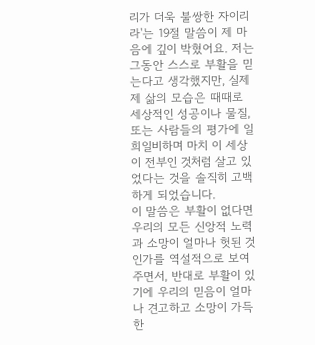리가 더욱 불쌍한 자이리라'는 19절 말씀이 제 마음에 깊이 박혔어요. 저는 그동안 스스로 부활을 믿는다고 생각했지만, 실제 제 삶의 모습은 때때로 세상적인 성공이나 물질, 또는 사람들의 평가에 일희일비하며 마치 이 세상이 전부인 것처럼 살고 있었다는 것을 솔직히 고백하게 되었습니다.
이 말씀은 부활이 없다면 우리의 모든 신앙적 노력과 소망이 얼마나 헛된 것인가를 역설적으로 보여주면서, 반대로 부활이 있기에 우리의 믿음이 얼마나 견고하고 소망이 가득한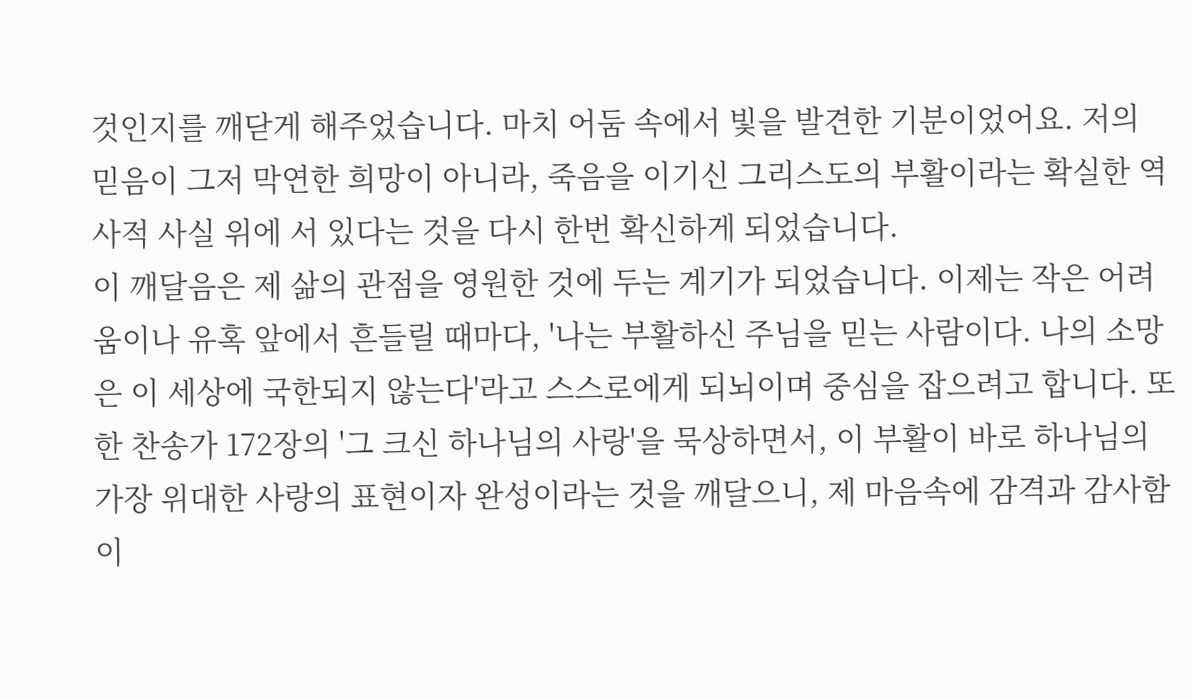것인지를 깨닫게 해주었습니다. 마치 어둠 속에서 빛을 발견한 기분이었어요. 저의 믿음이 그저 막연한 희망이 아니라, 죽음을 이기신 그리스도의 부활이라는 확실한 역사적 사실 위에 서 있다는 것을 다시 한번 확신하게 되었습니다.
이 깨달음은 제 삶의 관점을 영원한 것에 두는 계기가 되었습니다. 이제는 작은 어려움이나 유혹 앞에서 흔들릴 때마다, '나는 부활하신 주님을 믿는 사람이다. 나의 소망은 이 세상에 국한되지 않는다'라고 스스로에게 되뇌이며 중심을 잡으려고 합니다. 또한 찬송가 172장의 '그 크신 하나님의 사랑'을 묵상하면서, 이 부활이 바로 하나님의 가장 위대한 사랑의 표현이자 완성이라는 것을 깨달으니, 제 마음속에 감격과 감사함이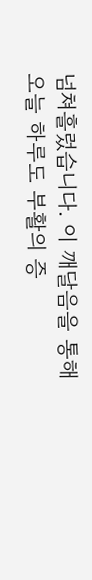넘쳐흘렀습니다. 이 깨달음을 통해 오늘 하루도 부활의 증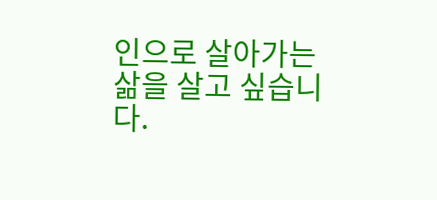인으로 살아가는 삶을 살고 싶습니다.